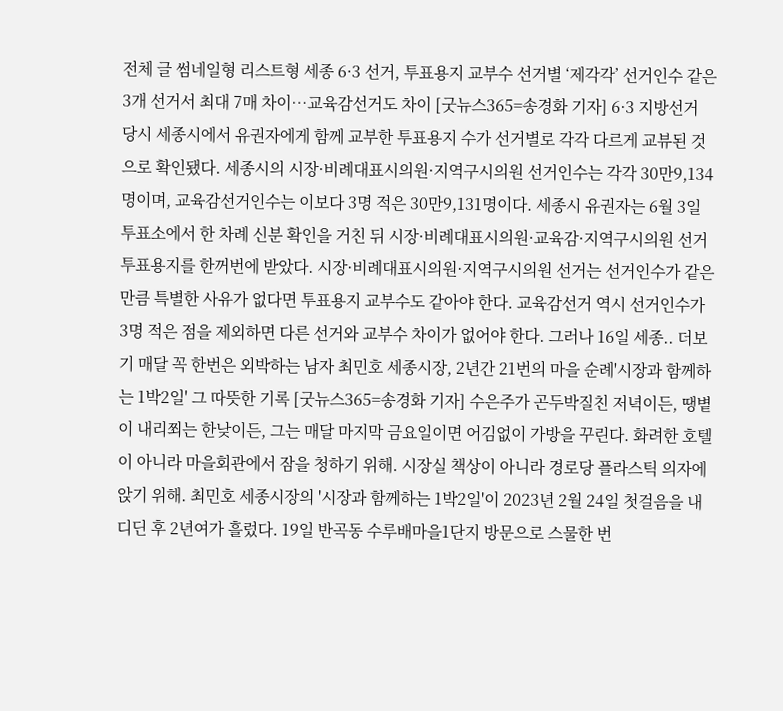전체 글 썸네일형 리스트형 세종 6·3 선거, 투표용지 교부수 선거별 ‘제각각’ 선거인수 같은 3개 선거서 최대 7매 차이…교육감선거도 차이 [굿뉴스365=송경화 기자] 6·3 지방선거 당시 세종시에서 유권자에게 함께 교부한 투표용지 수가 선거별로 각각 다르게 교뷰된 것으로 확인됐다. 세종시의 시장·비례대표시의원·지역구시의원 선거인수는 각각 30만9,134명이며, 교육감선거인수는 이보다 3명 적은 30만9,131명이다. 세종시 유권자는 6월 3일 투표소에서 한 차례 신분 확인을 거친 뒤 시장·비례대표시의원·교육감·지역구시의원 선거 투표용지를 한꺼번에 받았다. 시장·비례대표시의원·지역구시의원 선거는 선거인수가 같은 만큼 특별한 사유가 없다면 투표용지 교부수도 같아야 한다. 교육감선거 역시 선거인수가 3명 적은 점을 제외하면 다른 선거와 교부수 차이가 없어야 한다. 그러나 16일 세종.. 더보기 매달 꼭 한번은 외박하는 남자 최민호 세종시장, 2년간 21번의 마을 순례'시장과 함께하는 1박2일' 그 따뜻한 기록 [굿뉴스365=송경화 기자] 수은주가 곤두박질친 저녁이든, 땡볕이 내리쬐는 한낮이든, 그는 매달 마지막 금요일이면 어김없이 가방을 꾸린다. 화려한 호텔이 아니라 마을회관에서 잠을 청하기 위해. 시장실 책상이 아니라 경로당 플라스틱 의자에 앉기 위해. 최민호 세종시장의 '시장과 함께하는 1박2일'이 2023년 2월 24일 첫걸음을 내디딘 후 2년여가 흘렀다. 19일 반곡동 수루배마을1단지 방문으로 스물한 번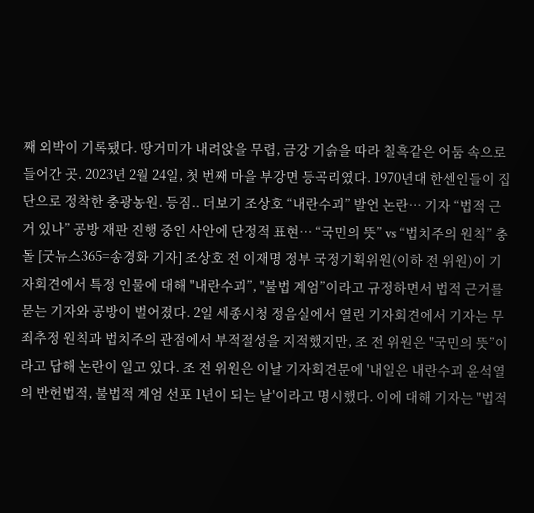째 외박이 기록됐다. 땅거미가 내려앉을 무렵, 금강 기슭을 따라 칠흑같은 어둠 속으로 들어간 곳. 2023년 2월 24일, 첫 번째 마을 부강면 등곡리였다. 1970년대 한센인들이 집단으로 정착한 충광농원. 등짐.. 더보기 조상호 “내란수괴” 발언 논란… 기자 “법적 근거 있나” 공방 재판 진행 중인 사안에 단정적 표현… “국민의 뜻” vs “법치주의 원칙” 충돌 [굿뉴스365=송경화 기자] 조상호 전 이재명 정부 국정기획위원(이하 전 위원)이 기자회견에서 특정 인물에 대해 "내란수괴”, "불법 계엄”이라고 규정하면서 법적 근거를 묻는 기자와 공방이 벌어졌다. 2일 세종시청 정음실에서 열린 기자회견에서 기자는 무죄추정 원칙과 법치주의 관점에서 부적절성을 지적했지만, 조 전 위원은 "국민의 뜻”이라고 답해 논란이 일고 있다. 조 전 위원은 이날 기자회견문에 '내일은 내란수괴 윤석열의 반헌법적, 불법적 계엄 선포 1년이 되는 날'이라고 명시했다. 이에 대해 기자는 "법적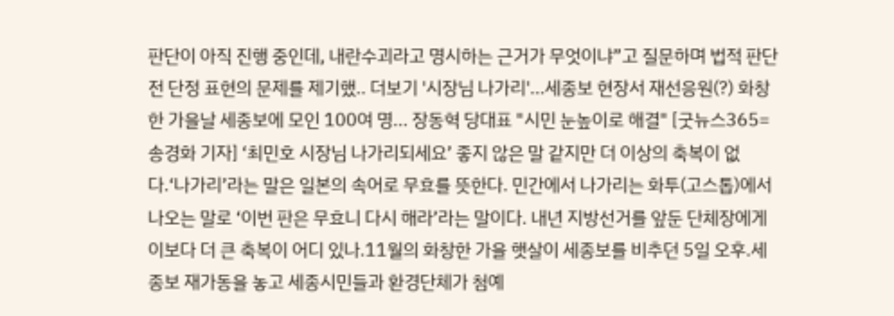판단이 아직 진행 중인데, 내란수괴라고 명시하는 근거가 무엇이냐”고 질문하며 법적 판단 전 단정 표현의 문제를 제기했.. 더보기 '시장님 나가리'...세종보 현장서 재선응원(?) 화창한 가을날 세종보에 모인 100여 명... 장동혁 당대표 "시민 눈높이로 해결" [굿뉴스365=송경화 기자] ‘최민호 시장님 나가리되세요’ 좋지 않은 말 같지만 더 이상의 축복이 없다.‘나가리’라는 말은 일본의 속어로 무효를 뜻한다. 민간에서 나가리는 화투(고스톱)에서 나오는 말로 ‘이번 판은 무효니 다시 해라’라는 말이다. 내년 지방선거를 앞둔 단체장에게 이보다 더 큰 축복이 어디 있나.11월의 화창한 가을 햇살이 세종보를 비추던 5일 오후.세종보 재가동을 놓고 세종시민들과 환경단체가 첨예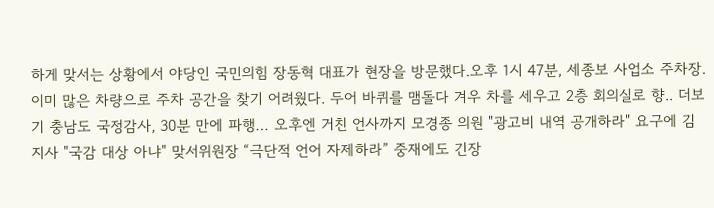하게 맞서는 상황에서 야당인 국민의힘 장동혁 대표가 현장을 방문했다.오후 1시 47분, 세종보 사업소 주차장.이미 많은 차량으로 주차 공간을 찾기 어려웠다. 두어 바퀴를 맴돌다 겨우 차를 세우고 2층 회의실로 향.. 더보기 충남도 국정감사, 30분 만에 파행… 오후엔 거친 언사까지 모경종 의원 "광고비 내역 공개하라" 요구에 김 지사 "국감 대상 아냐" 맞서위원장 “극단적 언어 자제하라” 중재에도 긴장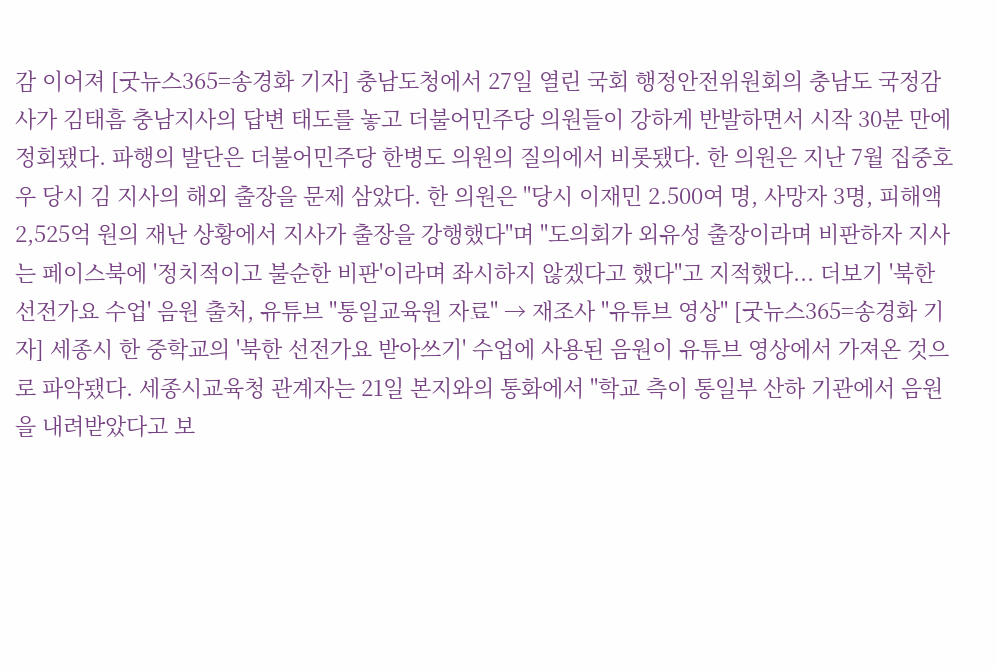감 이어져 [굿뉴스365=송경화 기자] 충남도청에서 27일 열린 국회 행정안전위원회의 충남도 국정감사가 김태흠 충남지사의 답변 태도를 놓고 더불어민주당 의원들이 강하게 반발하면서 시작 30분 만에 정회됐다. 파행의 발단은 더불어민주당 한병도 의원의 질의에서 비롯됐다. 한 의원은 지난 7월 집중호우 당시 김 지사의 해외 출장을 문제 삼았다. 한 의원은 "당시 이재민 2.500여 명, 사망자 3명, 피해액 2,525억 원의 재난 상황에서 지사가 출장을 강행했다"며 "도의회가 외유성 출장이라며 비판하자 지사는 페이스북에 '정치적이고 불순한 비판'이라며 좌시하지 않겠다고 했다"고 지적했다... 더보기 '북한 선전가요 수업' 음원 출처, 유튜브 "통일교육원 자료" → 재조사 "유튜브 영상" [굿뉴스365=송경화 기자] 세종시 한 중학교의 '북한 선전가요 받아쓰기' 수업에 사용된 음원이 유튜브 영상에서 가져온 것으로 파악됐다. 세종시교육청 관계자는 21일 본지와의 통화에서 "학교 측이 통일부 산하 기관에서 음원을 내려받았다고 보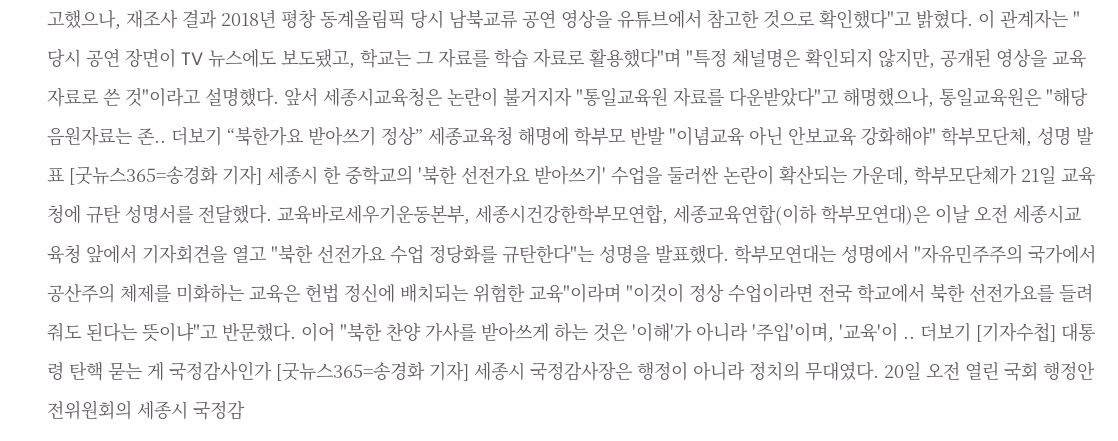고했으나, 재조사 결과 2018년 평창 동계올림픽 당시 남북교류 공연 영상을 유튜브에서 참고한 것으로 확인했다"고 밝혔다. 이 관계자는 "당시 공연 장면이 TV 뉴스에도 보도됐고, 학교는 그 자료를 학습 자료로 활용했다"며 "특정 채널명은 확인되지 않지만, 공개된 영상을 교육 자료로 쓴 것"이라고 설명했다. 앞서 세종시교육청은 논란이 불거지자 "통일교육원 자료를 다운받았다"고 해명했으나, 통일교육원은 "해당 음원자료는 존.. 더보기 “북한가요 받아쓰기 정상” 세종교육청 해명에 학부모 반발 "이념교육 아닌 안보교육 강화해야" 학부모단체, 성명 발표 [굿뉴스365=송경화 기자] 세종시 한 중학교의 '북한 선전가요 받아쓰기' 수업을 둘러싼 논란이 확산되는 가운데, 학부모단체가 21일 교육청에 규탄 성명서를 전달했다. 교육바로세우기운동본부, 세종시건강한학부모연합, 세종교육연합(이하 학부모연대)은 이날 오전 세종시교육청 앞에서 기자회견을 열고 "북한 선전가요 수업 정당화를 규탄한다"는 성명을 발표했다. 학부모연대는 성명에서 "자유민주주의 국가에서 공산주의 체제를 미화하는 교육은 헌법 정신에 배치되는 위험한 교육"이라며 "이것이 정상 수업이라면 전국 학교에서 북한 선전가요를 들려줘도 된다는 뜻이냐"고 반문했다. 이어 "북한 찬양 가사를 받아쓰게 하는 것은 '이해'가 아니라 '주입'이며, '교육'이 .. 더보기 [기자수첩] 대통령 탄핵 묻는 게 국정감사인가 [굿뉴스365=송경화 기자] 세종시 국정감사장은 행정이 아니라 정치의 무대였다. 20일 오전 열린 국회 행정안전위원회의 세종시 국정감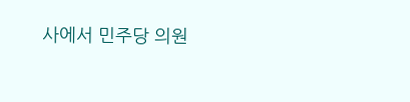사에서 민주당 의원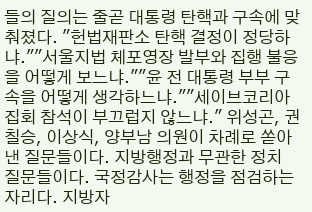들의 질의는 줄곧 대통령 탄핵과 구속에 맞춰졌다. "헌법재판소 탄핵 결정이 정당하냐.""서울지법 체포영장 발부와 집행 불응을 어떻게 보느냐.""윤 전 대통령 부부 구속을 어떻게 생각하느냐.""세이브코리아 집회 참석이 부끄럽지 않느냐." 위성곤, 권칠승, 이상식, 양부남 의원이 차례로 쏟아낸 질문들이다. 지방행정과 무관한 정치 질문들이다. 국정감사는 행정을 점검하는 자리다. 지방자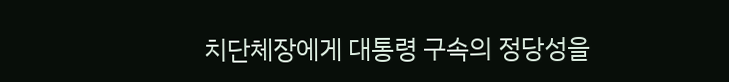치단체장에게 대통령 구속의 정당성을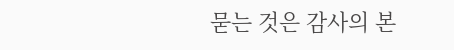묻는 것은 감사의 본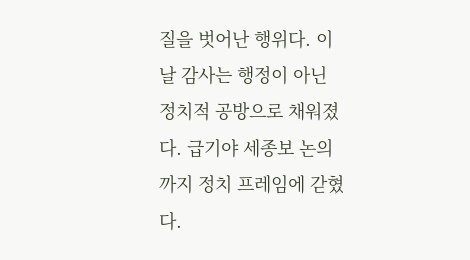질을 벗어난 행위다. 이날 감사는 행정이 아닌 정치적 공방으로 채워졌다. 급기야 세종보 논의까지 정치 프레임에 갇혔다.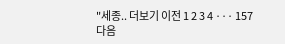"세종.. 더보기 이전 1 2 3 4 ··· 157 다음